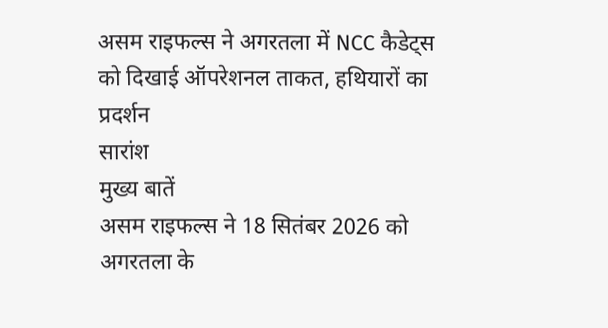असम राइफल्स ने अगरतला में NCC कैडेट्स को दिखाई ऑपरेशनल ताकत, हथियारों का प्रदर्शन
सारांश
मुख्य बातें
असम राइफल्स ने 18 सितंबर 2026 को अगरतला के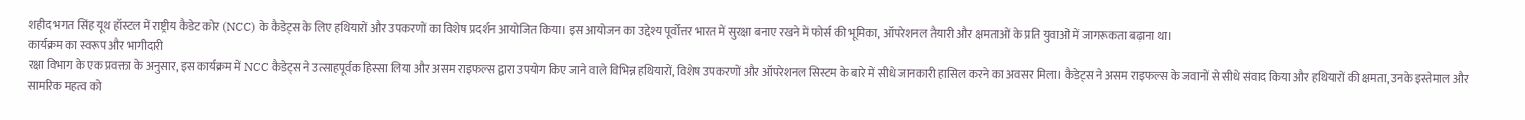शहीद भगत सिंह यूथ हॉस्टल में राष्ट्रीय कैडेट कोर (NCC) के कैडेट्स के लिए हथियारों और उपकरणों का विशेष प्रदर्शन आयोजित किया। इस आयोजन का उद्देश्य पूर्वोत्तर भारत में सुरक्षा बनाए रखने में फोर्स की भूमिका, ऑपरेशनल तैयारी और क्षमताओं के प्रति युवाओं में जागरूकता बढ़ाना था।
कार्यक्रम का स्वरूप और भागीदारी
रक्षा विभाग के एक प्रवक्ता के अनुसार, इस कार्यक्रम में NCC कैडेट्स ने उत्साहपूर्वक हिस्सा लिया और असम राइफल्स द्वारा उपयोग किए जाने वाले विभिन्न हथियारों, विशेष उपकरणों और ऑपरेशनल सिस्टम के बारे में सीधे जानकारी हासिल करने का अवसर मिला। कैडेट्स ने असम राइफल्स के जवानों से सीधे संवाद किया और हथियारों की क्षमता, उनके इस्तेमाल और सामरिक महत्व को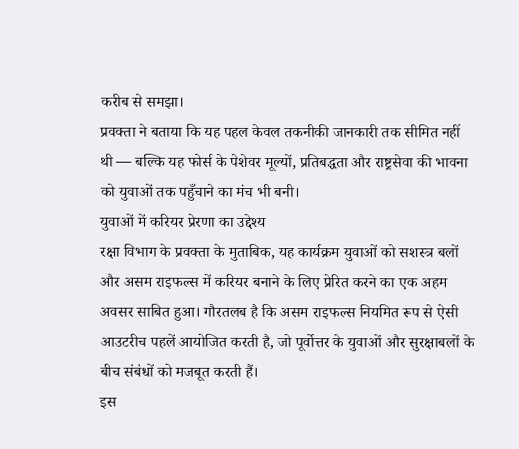करीब से समझा।
प्रवक्ता ने बताया कि यह पहल केवल तकनीकी जानकारी तक सीमित नहीं थी — बल्कि यह फोर्स के पेशेवर मूल्यों, प्रतिबद्धता और राष्ट्रसेवा की भावना को युवाओं तक पहुँचाने का मंच भी बनी।
युवाओं में करियर प्रेरणा का उद्देश्य
रक्षा विभाग के प्रवक्ता के मुताबिक, यह कार्यक्रम युवाओं को सशस्त्र बलों और असम राइफल्स में करियर बनाने के लिए प्रेरित करने का एक अहम अवसर साबित हुआ। गौरतलब है कि असम राइफल्स नियमित रूप से ऐसी आउटरीच पहलें आयोजित करती है, जो पूर्वोत्तर के युवाओं और सुरक्षाबलों के बीच संबंधों को मजबूत करती हैं।
इस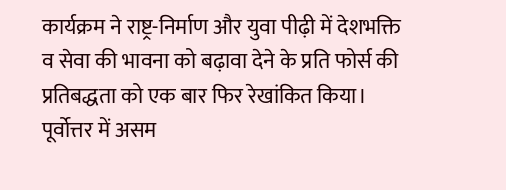कार्यक्रम ने राष्ट्र-निर्माण और युवा पीढ़ी में देशभक्ति व सेवा की भावना को बढ़ावा देने के प्रति फोर्स की प्रतिबद्धता को एक बार फिर रेखांकित किया।
पूर्वोत्तर में असम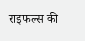राइफल्स की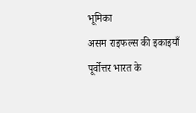भूमिका
असम राइफल्स की इकाइयाँ पूर्वोत्तर भारत के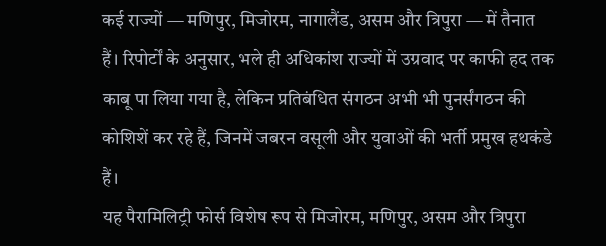कई राज्यों — मणिपुर, मिजोरम, नागालैंड, असम और त्रिपुरा — में तैनात हैं। रिपोर्टों के अनुसार, भले ही अधिकांश राज्यों में उग्रवाद पर काफी हद तक काबू पा लिया गया है, लेकिन प्रतिबंधित संगठन अभी भी पुनर्संगठन की कोशिशें कर रहे हैं, जिनमें जबरन वसूली और युवाओं की भर्ती प्रमुख हथकंडे हैं।
यह पैरामिलिट्री फोर्स विशेष रूप से मिजोरम, मणिपुर, असम और त्रिपुरा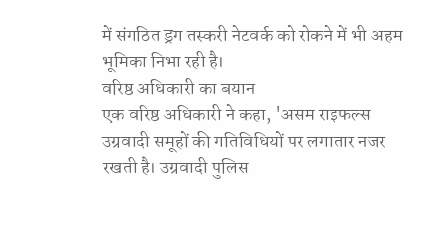में संगठित ड्रग तस्करी नेटवर्क को रोकने में भी अहम भूमिका निभा रही है।
वरिष्ठ अधिकारी का बयान
एक वरिष्ठ अधिकारी ने कहा, 'असम राइफल्स उग्रवादी समूहों की गतिविधियों पर लगातार नजर रखती है। उग्रवादी पुलिस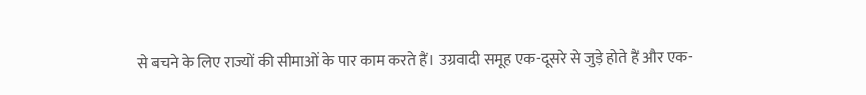से बचने के लिए राज्यों की सीमाओं के पार काम करते हैं। उग्रवादी समूह एक-दूसरे से जुड़े होते हैं और एक-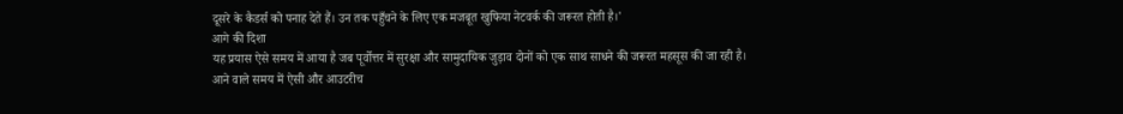दूसरे के कैडर्स को पनाह देते हैं। उन तक पहुँचने के लिए एक मजबूत खुफिया नेटवर्क की जरूरत होती है।'
आगे की दिशा
यह प्रयास ऐसे समय में आया है जब पूर्वोत्तर में सुरक्षा और सामुदायिक जुड़ाव दोनों को एक साथ साधने की जरूरत महसूस की जा रही है। आने वाले समय में ऐसी और आउटरीच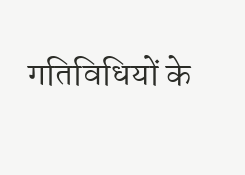गतिविधियों के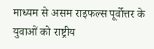माध्यम से असम राइफल्स पूर्वोत्तर के युवाओं को राष्ट्रीय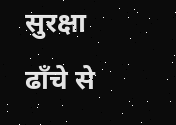सुरक्षा ढाँचे से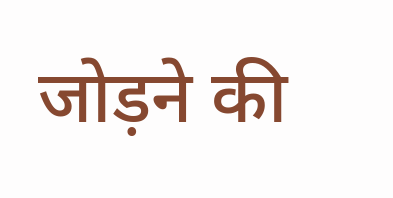जोड़ने की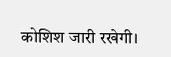कोशिश जारी रखेगी।